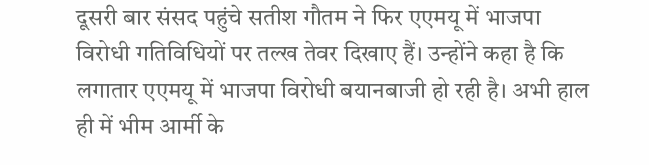दूसरी बार संसद पहुंचे सतीश गौतम ने फिर एएमयू में भाजपा विरोधी गतिविधियों पर तल्ख तेवर दिखाए हैं। उन्होंने कहा है कि लगातार एएमयू में भाजपा विरोधी बयानबाजी हो रही है। अभी हाल ही में भीम आर्मी के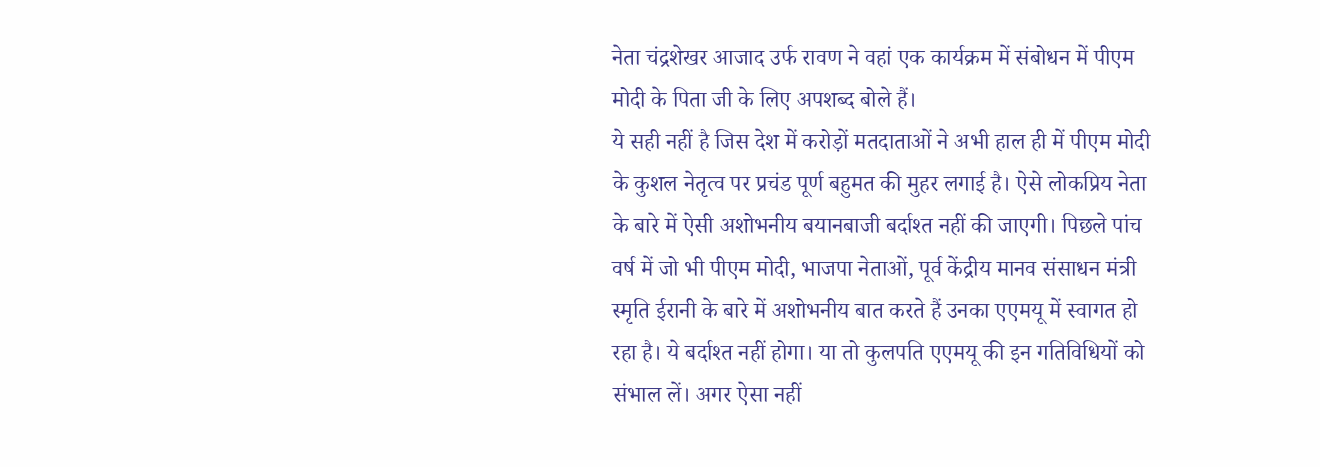नेता चंद्रशेखर आजाद उर्फ रावण ने वहां एक कार्यक्रम में संबोधन में पीएम मोदी के पिता जी के लिए अपशब्द बोले हैं।
ये सही नहीं है जिस देश में करोड़ों मतदाताओं ने अभी हाल ही में पीएम मोदी के कुशल नेतृत्व पर प्रचंड पूर्ण बहुमत की मुहर लगाई है। ऐसे लोकप्रिय नेता के बारे में ऐसी अशोभनीय बयानबाजी बर्दाश्त नहीं की जाएगी। पिछले पांच वर्ष में जो भी पीएम मोदी, भाजपा नेताओं, पूर्व केंद्रीय मानव संसाधन मंत्री स्मृति ईरानी के बारे में अशोभनीय बात करते हैं उनका एएमयू में स्वागत हो रहा है। ये बर्दाश्त नहीं होगा। या तो कुलपति एएमयू की इन गतिविधियों को संभाल लें। अगर ऐसा नहीं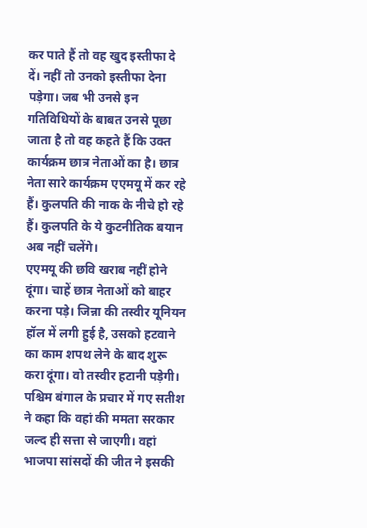कर पाते हैं तो वह खुद इस्तीफा दे दें। नहीं तो उनको इस्तीफा देना पड़ेगा। जब भी उनसे इन गतिविधियों के बाबत उनसे पूछा जाता है तो वह कहते हैं कि उक्त कार्यक्रम छात्र नेताओं का है। छात्र नेता सारे कार्यक्रम एएमयू में कर रहे हैं। कुलपति की नाक के नीचे हो रहे हैं। कुलपति के ये कुटनीतिक बयान अब नहीं चलेंगे।
एएमयू की छवि खराब नहीं होने दूंगा। चाहें छात्र नेताओं को बाहर करना पड़े। जिन्ना की तस्वीर यूनियन हॉल में लगी हुई है, उसको हटवाने का काम शपथ लेने के बाद शुरू करा दूंगा। वो तस्वीर हटानी पड़ेगी। पश्चिम बंगाल के प्रचार में गए सतीश ने कहा कि वहां की ममता सरकार जल्द ही सत्ता से जाएगी। वहां भाजपा सांसदों की जीत ने इसकी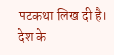पटकथा लिख दी है। देश के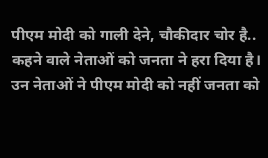पीएम मोदी को गाली देने, चौकीदार चोर है.. कहने वाले नेताओं को जनता ने हरा दिया है। उन नेताओं ने पीएम मोदी को नहीं जनता को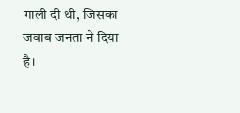गाली दी थी, जिसका जवाब जनता ने दिया है।